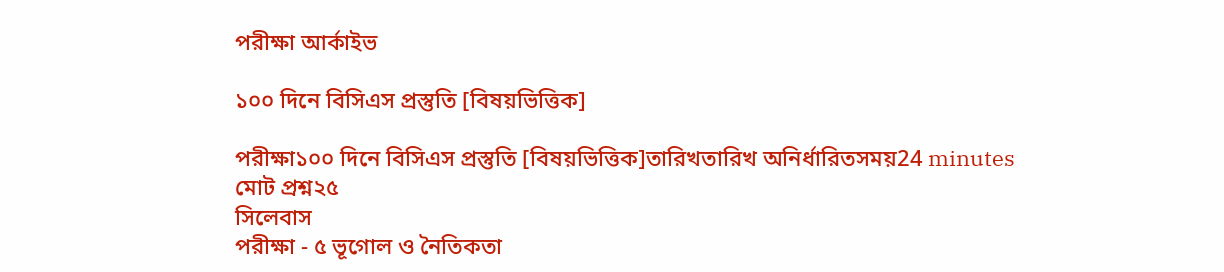পরীক্ষা আর্কাইভ

১০০ দিনে বিসিএস প্রস্তুতি [বিষয়ভিত্তিক]

পরীক্ষা১০০ দিনে বিসিএস প্রস্তুতি [বিষয়ভিত্তিক]তারিখতারিখ অনির্ধারিতসময়24 minutes
মোট প্রশ্ন২৫
সিলেবাস
পরীক্ষা - ৫ ভূগোল ও নৈতিকতা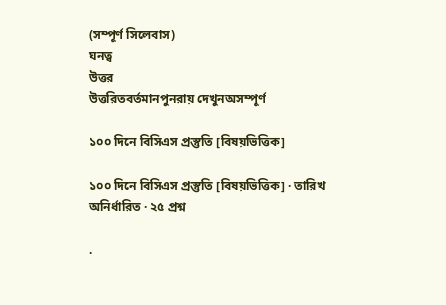(সম্পূর্ণ সিলেবাস)
ঘনত্ব
উত্তর
উত্তরিতবর্তমানপুনরায় দেখুনঅসম্পূর্ণ

১০০ দিনে বিসিএস প্রস্তুতি [বিষয়ভিত্তিক]

১০০ দিনে বিসিএস প্রস্তুতি [বিষয়ভিত্তিক] · তারিখ অনির্ধারিত · ২৫ প্রশ্ন

.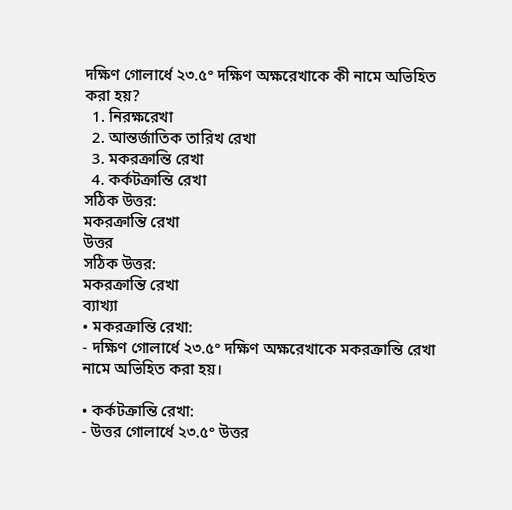দক্ষিণ গোলার্ধে ২৩.৫° দক্ষিণ অক্ষরেখাকে কী নামে অভিহিত করা হয়?
  1. নিরক্ষরেখা
  2. আন্তর্জাতিক তারিখ রেখা
  3. মকরক্রান্তি রেখা
  4. কর্কটক্রান্তি রেখা
সঠিক উত্তর:
মকরক্রান্তি রেখা
উত্তর
সঠিক উত্তর:
মকরক্রান্তি রেখা
ব্যাখ্যা
• মকরক্রান্তি রেখা:
- দক্ষিণ গোলার্ধে ২৩.৫° দক্ষিণ অক্ষরেখাকে মকরক্রান্তি রেখা নামে অভিহিত করা হয়।

• কর্কটক্রান্তি রেখা:
- উত্তর গোলার্ধে ২৩.৫° উত্তর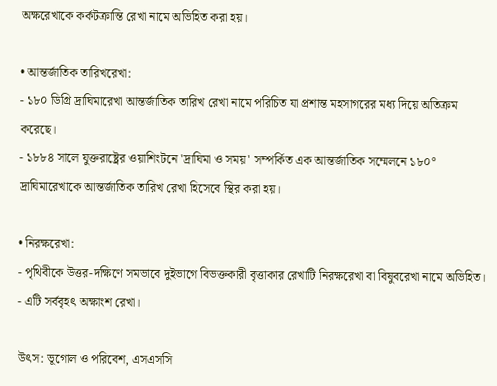অক্ষরেখাকে কর্কটক্রান্তি রেখা নামে অভিহিত করা হয়।

• আন্তর্জাতিক তারিখরেখা:
- ১৮০ ডিগ্রি দ্রাঘিমারেখা আন্তর্জাতিক তারিখ রেখা নামে পরিচিত যা প্রশান্ত মহসাগরের মধ্য দিয়ে অতিক্রম করেছে।
- ১৮৮৪ সালে যুক্তরাষ্ট্রের ওয়াশিংটনে 'দ্রাঘিমা ও সময়' সম্পর্কিত এক আন্তর্জাতিক সম্মেলনে ১৮০° দ্রাঘিমারেখাকে আন্তর্জাতিক তারিখ রেখা হিসেবে স্থির করা হয়।

• নিরক্ষরেখা:
- পৃথিবীকে উত্তর-দক্ষিণে সমভাবে দুইভাগে বিভক্তকারী বৃত্তাকার রেখাটি নিরক্ষরেখা বা বিষুবরেখা নামে অভিহিত।
- এটি সর্ববৃহৎ অক্ষাংশ রেখা।

উৎস: ভূগোল ও পরিবেশ, এসএসসি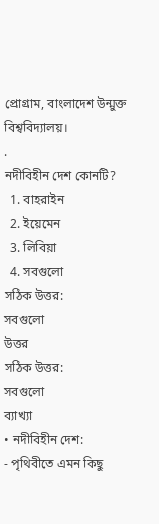প্রোগ্রাম, বাংলাদেশ উন্মুক্ত বিশ্ববিদ্যালয়।
.
নদীবিহীন দেশ কোনটি?
  1. বাহরাইন
  2. ইয়েমেন
  3. লিবিয়া
  4. সবগুলো
সঠিক উত্তর:
সবগুলো
উত্তর
সঠিক উত্তর:
সবগুলো
ব্যাখ্যা
• নদীবিহীন দেশ:
- পৃথিবীতে এমন কিছু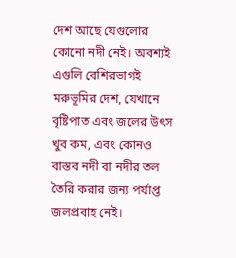দেশ আছে যেগুলোর কোনো নদী নেই। অবশ্যই এগুলি বেশিরভাগই মরুভূমির দেশ, যেখানে বৃষ্টিপাত এবং জলের উৎস খুব কম, এবং কোনও বাস্তব নদী বা নদীর তল তৈরি করার জন্য পর্যাপ্ত জলপ্রবাহ নেই।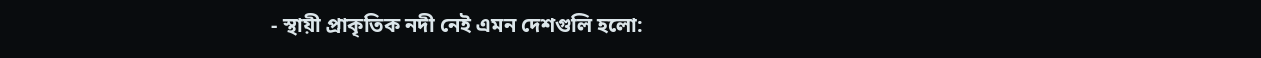- স্থায়ী প্রাকৃতিক নদী নেই এমন দেশগুলি হলো: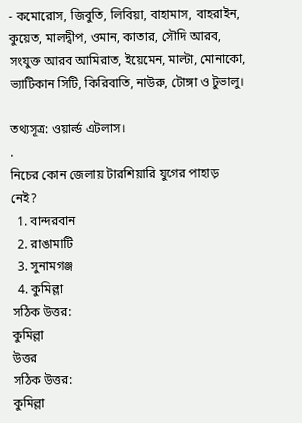- কমোরোস, জিবুতি, লিবিয়া, বাহামাস, বাহরাইন, কুয়েত, মালদ্বীপ, ওমান, কাতার, সৌদি আরব, সংযুক্ত আরব আমিরাত, ইয়েমেন, মাল্টা, মোনাকো, ভ্যাটিকান সিটি, কিরিবাতি, নাউরু, টোঙ্গা ও টুভালু।

তথ্যসূত্র: ওয়ার্ল্ড এটলাস।
.
নিচের কোন জেলায় টারশিয়ারি যুগের পাহাড় নেই?
  1. বান্দরবান
  2. রাঙামাটি
  3. সুনামগঞ্জ
  4. কুমিল্লা
সঠিক উত্তর:
কুমিল্লা
উত্তর
সঠিক উত্তর:
কুমিল্লা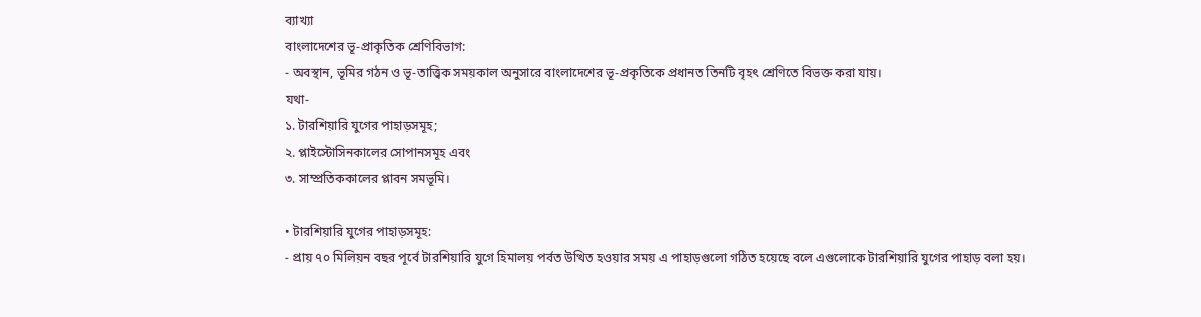ব্যাখ্যা
বাংলাদেশের ভূ-প্রাকৃতিক শ্রেণিবিভাগ:
- অবস্থান, ভূমির গঠন ও ভূ-তাত্ত্বিক সময়কাল অনুসারে বাংলাদেশের ভূ-প্রকৃতিকে প্রধানত তিনটি বৃহৎ শ্রেণিতে বিভক্ত করা যায়।
যথা-
১. টারশিয়ারি যুগের পাহাড়সমূহ;
২. প্লাইস্টোসিনকালের সোপানসমূহ এবং
৩. সাম্প্রতিককালের প্লাবন সমভূমি।

• টারশিয়ারি যুগের পাহাড়সমূহ:
- প্রায় ৭০ মিলিয়ন বছর পূর্বে টারশিয়ারি যুগে হিমালয় পর্বত উত্থিত হওয়ার সময় এ পাহাড়গুলো গঠিত হয়েছে বলে এগুলোকে টারশিয়ারি যুগের পাহাড় বলা হয়।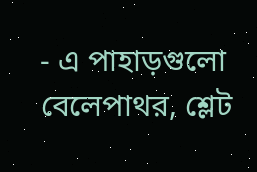- এ পাহাড়গুলো বেলেপাথর, শ্লেট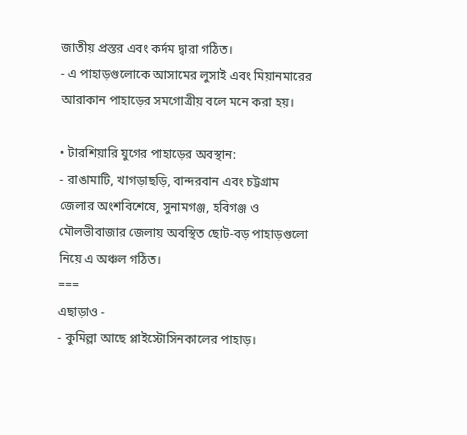জাতীয় প্রস্তর এবং কর্দম দ্বারা গঠিত।
- এ পাহাড়গুলোকে আসামের লুসাই এবং মিয়ানমারের আরাকান পাহাড়ের সমগোত্রীয় বলে মনে করা হয়।

• টারশিয়ারি যুগের পাহাড়ের অবস্থান:
- রাঙামাটি, খাগড়াছড়ি, বান্দরবান এবং চট্টগ্রাম জেলার অংশবিশেষে, সুনামগঞ্জ, হবিগঞ্জ ও মৌলভীবাজার জেলায় অবস্থিত ছোট-বড় পাহাড়গুলো নিয়ে এ অঞ্চল গঠিত।
===
এছাড়াও -
- কুমিল্লা আছে প্লাইস্টোসিনকালের পাহাড়।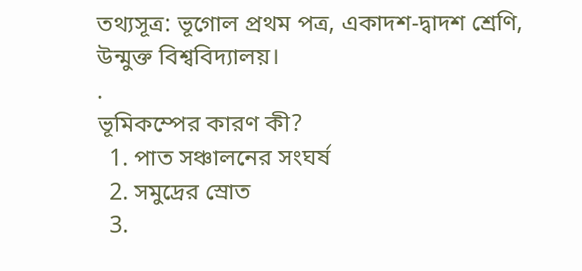তথ্যসূত্র: ভূগোল প্রথম পত্র, একাদশ-দ্বাদশ শ্রেণি, উন্মুক্ত বিশ্ববিদ্যালয়।
.
ভূমিকম্পের কারণ কী?
  1. পাত সঞ্চালনের সংঘর্ষ
  2. সমুদ্রের স্রোত
  3.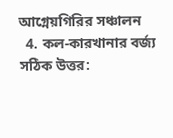আগ্নেয়গিরির সঞ্চালন
  4. কল-কারখানার বর্জ্য
সঠিক উত্তর: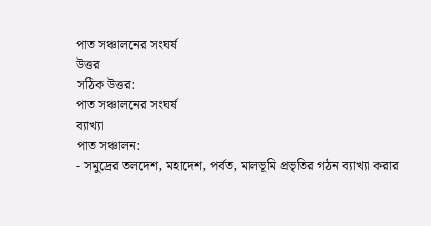পাত সঞ্চালনের সংঘর্ষ
উত্তর
সঠিক উত্তর:
পাত সঞ্চালনের সংঘর্ষ
ব্যাখ্যা
পাত সঞ্চালন:
- সমুদ্রের তলদেশ, মহাদেশ, পর্বত, মালভূমি প্রভৃতির গঠন ব্যাখ্যা করার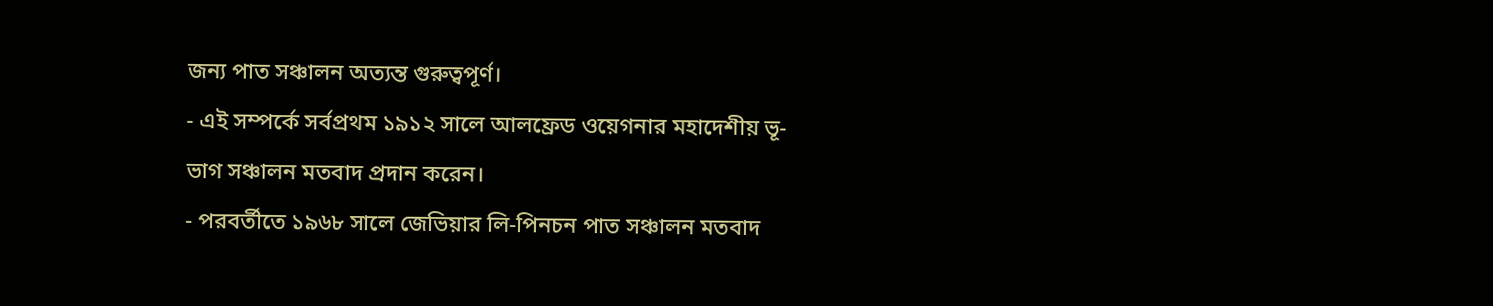জন্য পাত সঞ্চালন অত্যন্ত গুরুত্বপূর্ণ।
- এই সম্পর্কে সর্বপ্রথম ১৯১২ সালে আলফ্রেড ওয়েগনার মহাদেশীয় ভূ-ভাগ সঞ্চালন মতবাদ প্রদান করেন।
- পরবর্তীতে ১৯৬৮ সালে জেভিয়ার লি-পিনচন পাত সঞ্চালন মতবাদ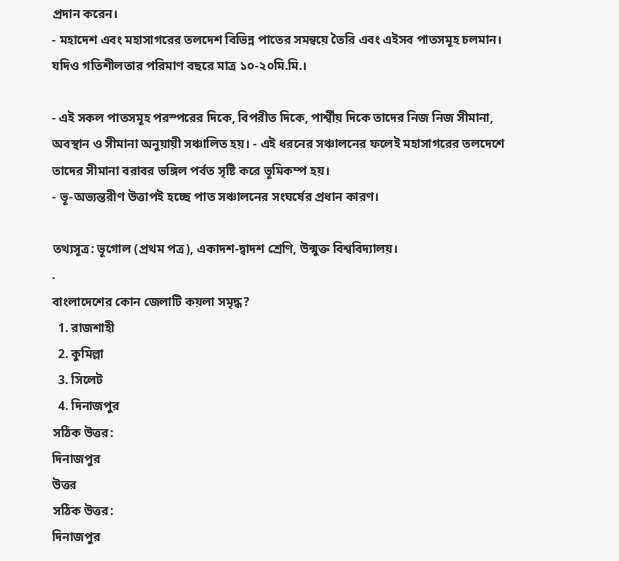প্রদান করেন।
- মহাদেশ এবং মহাসাগরের তলদেশ বিভিন্ন পাতের সমন্বয়ে তৈরি এবং এইসব পাতসমূহ চলমান। যদিও গতিশীলতার পরিমাণ বছরে মাত্র ১০-২০মি.মি.।

- এই সকল পাতসমূহ পরস্পরের দিকে, বিপরীত দিকে, পার্শ্বীয় দিকে তাদের নিজ নিজ সীমানা, অবস্থান ও সীমানা অনুয়ায়ী সঞ্চালিত হয়। - এই ধরনের সঞ্চালনের ফলেই মহাসাগরের তলদেশে তাদের সীমানা বরাবর ভঙ্গিল পর্বত সৃষ্টি করে ভূমিকম্প হয়।
- ভূ-অভ্যন্তরীণ উত্তাপই হচ্ছে পাত সঞ্চালনের সংঘর্ষের প্রধান কারণ।

তথ্যসূত্র: ভূগোল (প্রথম পত্র), একাদশ-দ্বাদশ শ্রেণি, উন্মুক্ত বিশ্ববিদ্যালয়।
.
বাংলাদেশের কোন জেলাটি কয়লা সমৃদ্ধ?
  1. রাজশাহী
  2. কুমিল্লা
  3. সিলেট
  4. দিনাজপুর
সঠিক উত্তর:
দিনাজপুর
উত্তর
সঠিক উত্তর:
দিনাজপুর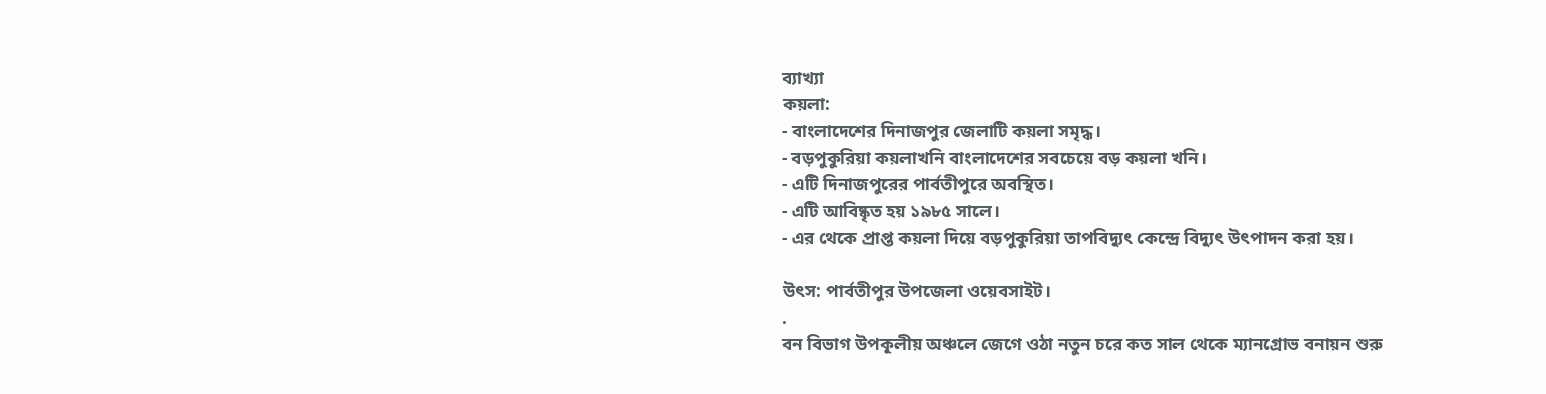ব্যাখ্যা
কয়লা:
- বাংলাদেশের দিনাজপুর জেলাটি কয়লা সমৃদ্ধ।
- বড়পুকুরিয়া কয়লাখনি বাংলাদেশের সবচেয়ে বড় কয়লা খনি।
- এটি দিনাজপুরের পার্বতীপুরে অবস্থিত।
- এটি আবিষ্কৃত হয় ১৯৮৫ সালে।
- এর থেকে প্রাপ্ত কয়লা দিয়ে বড়পুকুরিয়া তাপবিদ্যুৎ কেন্দ্রে বিদ্যুৎ উৎপাদন করা হয়।

উৎস: পার্বতীপুর উপজেলা ওয়েবসাইট।
.
বন বিভাগ উপকূলীয় অঞ্চলে জেগে ওঠা নতুন চরে কত সাল থেকে ম্যানগ্রোভ বনায়ন শুরু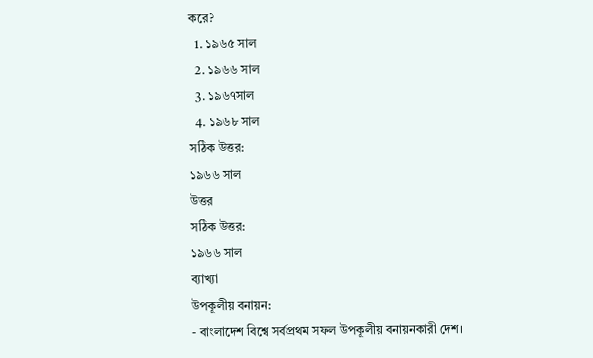করে?
  1. ১৯৬৫ সাল
  2. ১৯৬৬ সাল
  3. ১৯৬৭সাল
  4. ১৯৬৮ সাল
সঠিক উত্তর:
১৯৬৬ সাল
উত্তর
সঠিক উত্তর:
১৯৬৬ সাল
ব্যাখ্যা
উপকূলীয় বনায়ন:
- বাংলাদেশ বিশ্বে সর্বপ্রথম সফল উপকূলীয় বনায়নকারী দেশ।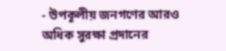- উপকূলীয় জনগণের আরও অধিক সুরক্ষা প্রদানের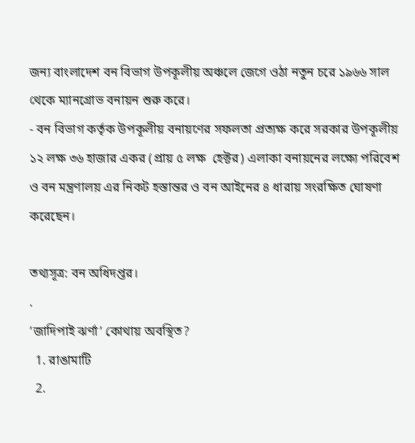জন্য বাংলাদেশ বন বিভাগ উপকূলীয় অঞ্চলে জেগে ওঠা নতুন চরে ১৯৬৬ সাল থেকে ম্যানগ্রোভ বনায়ন শুরু করে।
- বন বিভাগ কর্তৃক উপকূলীয় বনায়ণের সফলতা প্রত্যক্ষ করে সরকার উপকূলীয় ১২ লক্ষ ৩৬ হাজার একর (প্রায় ৫ লক্ষ  হেক্টর) এলাকা বনায়নের লক্ষ্যে পরিবেশ ও বন মন্ত্রণালয় এর নিকট হস্তান্তর ও বন আইনের ৪ ধারায় সংরক্ষিত ঘোষণা করেছেন।

তথ্যসূত্র: বন অধিদপ্তর।
.
’জাদিপাই ঝর্ণা’ কোথায় অবস্থিত?
  1. রাঙামাটি
  2.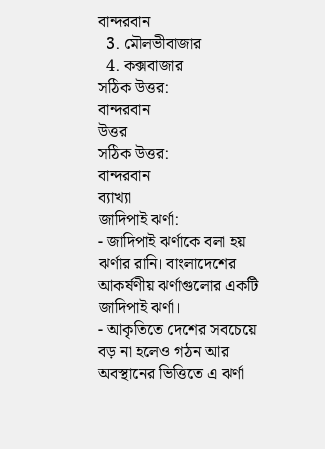বান্দরবান
  3. মৌলভীবাজার
  4. কক্সবাজার
সঠিক উত্তর:
বান্দরবান
উত্তর
সঠিক উত্তর:
বান্দরবান
ব্যাখ্যা
জাদিপাই ঝর্ণা:
- জাদিপাই ঝর্ণাকে বলা হয় ঝর্ণার রানি। বাংলাদেশের আকর্ষণীয় ঝর্ণাগুলোর একটি জাদিপাই ঝর্ণা।
- আকৃতিতে দেশের সবচেয়ে বড় না হলেও গঠন আর অবস্থানের ভিত্তিতে এ ঝর্ণা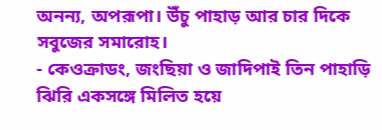অনন্য, অপরূপা। উঁচু পাহাড় আর চার দিকে সবুজের সমারোহ।
- কেওক্রাডং, জংছিয়া ও জাদিপাই তিন পাহাড়ি ঝিরি একসঙ্গে মিলিত হয়ে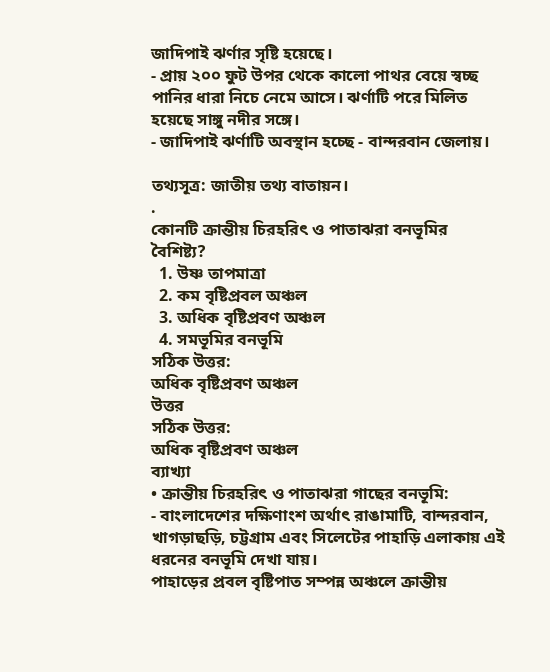জাদিপাই ঝর্ণার সৃষ্টি হয়েছে।
- প্রায় ২০০ ফুট উপর থেকে কালো পাথর বেয়ে স্বচ্ছ পানির ধারা নিচে নেমে আসে। ঝর্ণাটি পরে মিলিত হয়েছে সাঙ্গু নদীর সঙ্গে।
- জাদিপাই ঝর্ণাটি অবস্থান হচ্ছে - বান্দরবান জেলায়।

তথ্যসূত্র: জাতীয় তথ্য বাতায়ন।
.
কোনটি ক্রান্তীয় চিরহরিৎ ও পাতাঝরা বনভূমির বৈশিষ্ট্য?
  1. উষ্ণ তাপমাত্রা
  2. কম বৃষ্টিপ্রবল অঞ্চল
  3. অধিক বৃষ্টিপ্রবণ অঞ্চল
  4. সমভূমির বনভূমি
সঠিক উত্তর:
অধিক বৃষ্টিপ্রবণ অঞ্চল
উত্তর
সঠিক উত্তর:
অধিক বৃষ্টিপ্রবণ অঞ্চল
ব্যাখ্যা
• ক্রান্তীয় চিরহরিৎ ও পাতাঝরা গাছের বনভূমি:
- বাংলাদেশের দক্ষিণাংশ অর্থাৎ রাঙামাটি, বান্দরবান, খাগড়াছড়ি, চট্টগ্রাম এবং সিলেটের পাহাড়ি এলাকায় এই ধরনের বনভূমি দেখা যায়।
পাহাড়ের প্রবল বৃষ্টিপাত সম্পন্ন অঞ্চলে ক্রান্তীয়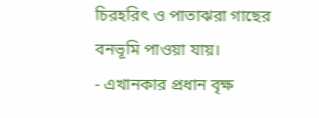চিরহরিৎ ও পাতাঝরা গাছের বনভূমি পাওয়া যায়।
- এখানকার প্রধান বৃক্ষ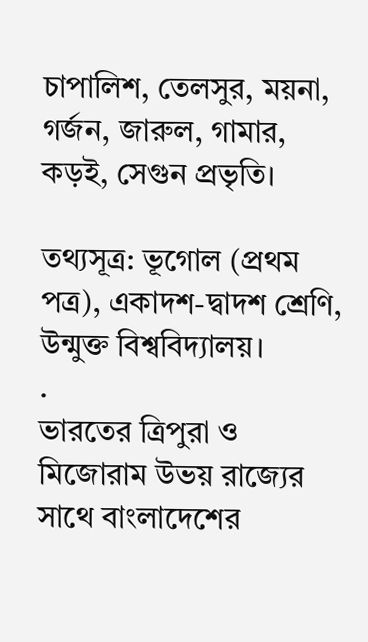চাপালিশ, তেলসুর, ময়না, গর্জন, জারুল, গামার, কড়ই, সেগুন প্রভৃতি।

তথ্যসূত্র: ভূগোল (প্রথম পত্র), একাদশ-দ্বাদশ শ্রেণি, উন্মুক্ত বিশ্ববিদ্যালয়।
.
ভারতের ত্রিপুরা ও মিজোরাম উভয় রাজ্যের সাথে বাংলাদেশের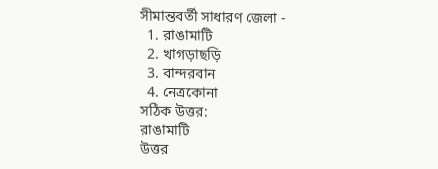সীমান্তবর্তী সাধারণ জেলা -
  1. রাঙামাটি
  2. খাগড়াছড়ি
  3. বান্দরবান
  4. নেত্রকোনা
সঠিক উত্তর:
রাঙামাটি
উত্তর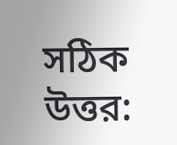সঠিক উত্তর: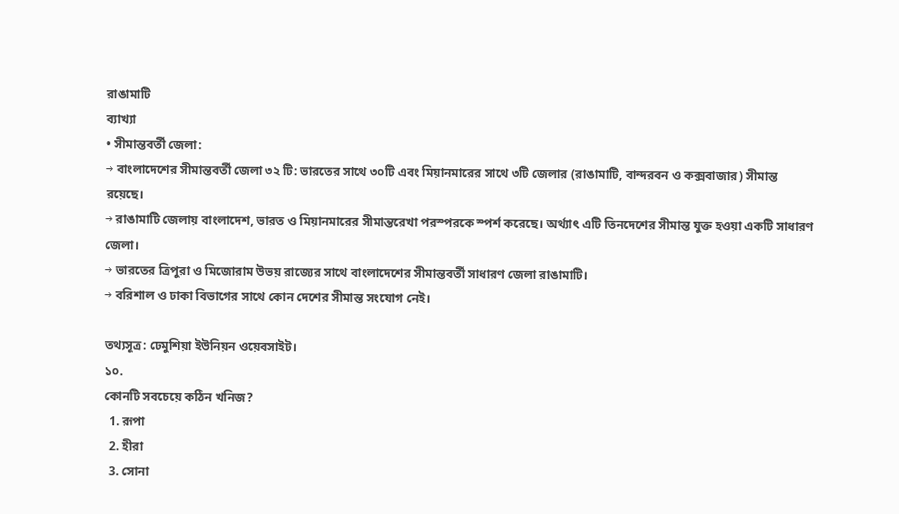রাঙামাটি
ব্যাখ্যা
• সীমান্তবর্তী জেলা:
→ বাংলাদেশের সীমান্তবর্তী জেলা ৩২ টি: ভারতের সাথে ৩০টি এবং মিয়ানমারের সাথে ৩টি জেলার (রাঙামাটি, বান্দরবন ও কক্সবাজার) সীমান্ত রয়েছে।
→ রাঙামাটি জেলায় বাংলাদেশ, ভারত ও মিয়ানমারের সীমান্তরেখা পরস্পরকে স্পর্শ করেছে। অর্থ্যাৎ এটি তিনদেশের সীমান্ত যুক্ত হওয়া একটি সাধারণ জেলা।
→ ভারতের ত্রিপুরা ও মিজোরাম উভয় রাজ্যের সাথে বাংলাদেশের সীমান্তবর্তী সাধারণ জেলা রাঙামাটি।
→ বরিশাল ও ঢাকা বিভাগের সাথে কোন দেশের সীমান্ত সংযোগ নেই।

তথ্যসূত্র: ঢেমুশিয়া ইউনিয়ন ওয়েবসাইট।
১০.
কোনটি সবচেয়ে কঠিন খনিজ?
  1. রূপা
  2. হীরা
  3. সোনা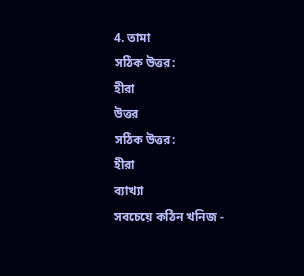4. তামা
সঠিক উত্তর:
হীরা
উত্তর
সঠিক উত্তর:
হীরা
ব্যাখ্যা
সবচেয়ে কঠিন খনিজ -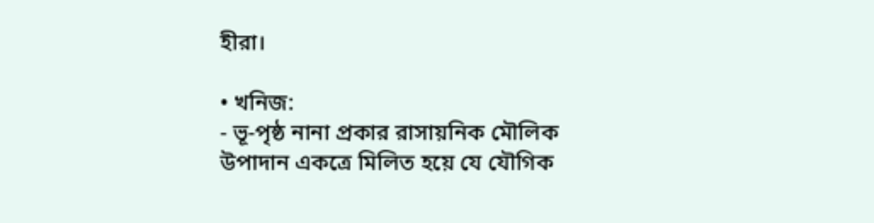হীরা।

• খনিজ:
- ভূ-পৃষ্ঠ নানা প্রকার রাসায়নিক মৌলিক উপাদান একত্রে মিলিত হয়ে যে যৌগিক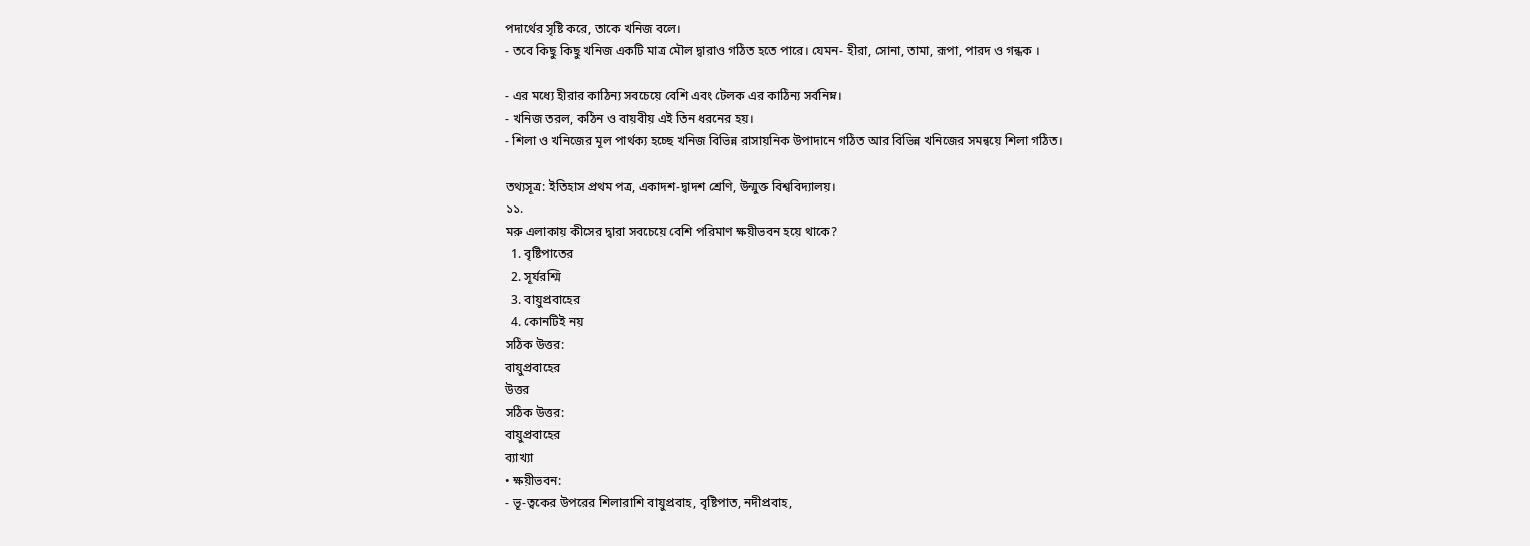পদার্থের সৃষ্টি করে, তাকে খনিজ বলে।
- তবে কিছু কিছু খনিজ একটি মাত্র মৌল দ্বারাও গঠিত হতে পারে। যেমন- হীরা, সোনা, তামা, রূপা, পারদ ও গন্ধক ।

- এর মধ্যে হীরার কাঠিন্য সবচেয়ে বেশি এবং টেলক এর কাঠিন্য সর্বনিম্ন।
- খনিজ তরল, কঠিন ও বায়বীয় এই তিন ধরনের হয়।
- শিলা ও খনিজের মূল পার্থক্য হচ্ছে খনিজ বিভিন্ন রাসায়নিক উপাদানে গঠিত আর বিভিন্ন খনিজের সমন্বয়ে শিলা গঠিত।

তথ্যসূত্র: ইতিহাস প্রথম পত্র, একাদশ-দ্বাদশ শ্রেণি, উন্মুক্ত বিশ্ববিদ্যালয়।
১১.
মরু এলাকায় কীসের দ্বারা সবচেয়ে বেশি পরিমাণ ক্ষয়ীভবন হয়ে থাকে?
  1. বৃষ্টিপাতের
  2. সূর্যরশ্মি
  3. বায়ুপ্রবাহের
  4. কোনটিই নয়
সঠিক উত্তর:
বায়ুপ্রবাহের
উত্তর
সঠিক উত্তর:
বায়ুপ্রবাহের
ব্যাখ্যা
• ক্ষয়ীভবন:
- ভূ-ত্বকের উপরের শিলারাশি বায়ুপ্রবাহ, বৃষ্টিপাত, নদীপ্রবাহ,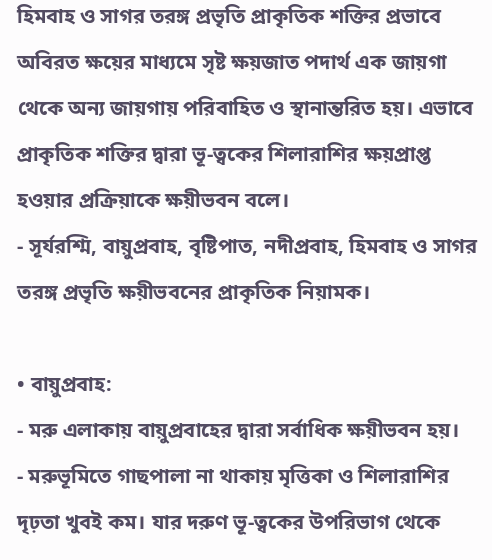হিমবাহ ও সাগর তরঙ্গ প্রভৃতি প্রাকৃতিক শক্তির প্রভাবে অবিরত ক্ষয়ের মাধ্যমে সৃষ্ট ক্ষয়জাত পদার্থ এক জায়গা থেকে অন্য জায়গায় পরিবাহিত ও স্থানান্তরিত হয়। এভাবে প্রাকৃতিক শক্তির দ্বারা ভূ-ত্বকের শিলারাশির ক্ষয়প্রাপ্ত হওয়ার প্রক্রিয়াকে ক্ষয়ীভবন বলে।
- সূর্যরশ্মি, বায়ুপ্রবাহ, বৃষ্টিপাত, নদীপ্রবাহ, হিমবাহ ও সাগর তরঙ্গ প্রভৃতি ক্ষয়ীভবনের প্রাকৃতিক নিয়ামক।

• বায়ুপ্রবাহ:
- মরু এলাকায় বায়ুপ্রবাহের দ্বারা সর্বাধিক ক্ষয়ীভবন হয়।
- মরুভূমিতে গাছপালা না থাকায় মৃত্তিকা ও শিলারাশির দৃঢ়তা খুবই কম। যার দরুণ ভূ-ত্বকের উপরিভাগ থেকে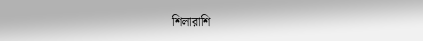শিলারাশি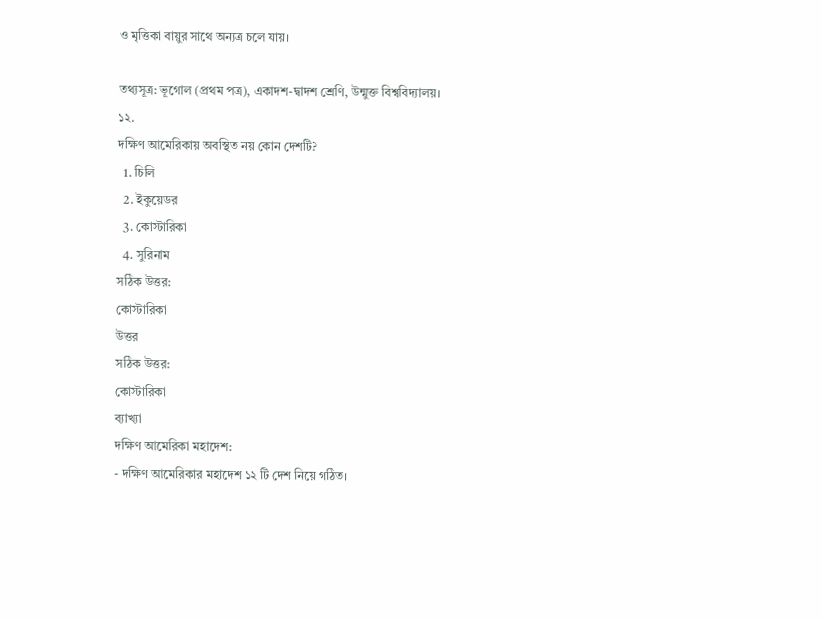ও মৃত্তিকা বায়ুর সাথে অন্যত্র চলে যায়।

তথ্যসূত্র: ভূগোল (প্রথম পত্র), একাদশ-দ্বাদশ শ্রেণি, উন্মুক্ত বিশ্ববিদ্যালয়।
১২.
দক্ষিণ আমেরিকায় অবস্থিত নয় কোন দেশটি?
  1. চিলি
  2. ইকুয়েডর
  3. কোস্টারিকা
  4. সুরিনাম
সঠিক উত্তর:
কোস্টারিকা
উত্তর
সঠিক উত্তর:
কোস্টারিকা
ব্যাখ্যা
দক্ষিণ আমেরিকা মহাদেশ:
- দক্ষিণ আমেরিকার মহাদেশ ১২ টি দেশ নিয়ে গঠিত।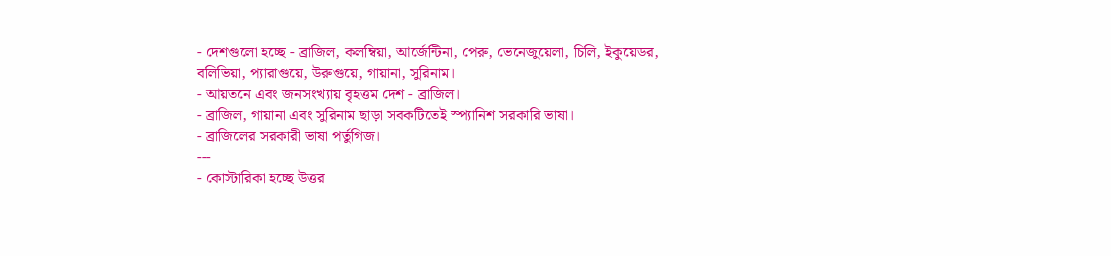- দেশগুলো হচ্ছে - ব্রাজিল, কলম্বিয়া, আর্জেন্টিনা, পেরু, ভেনেজুয়েলা, চিলি, ইকুয়েডর, বলিভিয়া, প্যারাগুয়ে, উরুগুয়ে, গায়ানা, সুরিনাম।
- আয়তনে এবং জনসংখ্যায় বৃহত্তম দেশ - ব্রাজিল।
- ব্রাজিল, গায়ানা এবং সুরিনাম ছাড়া সবকটিতেই স্প্যানিশ সরকারি ভাষা।
- ব্রাজিলের সরকারী ভাষা পর্তুগিজ।
---
- কোস্টারিকা হচ্ছে উত্তর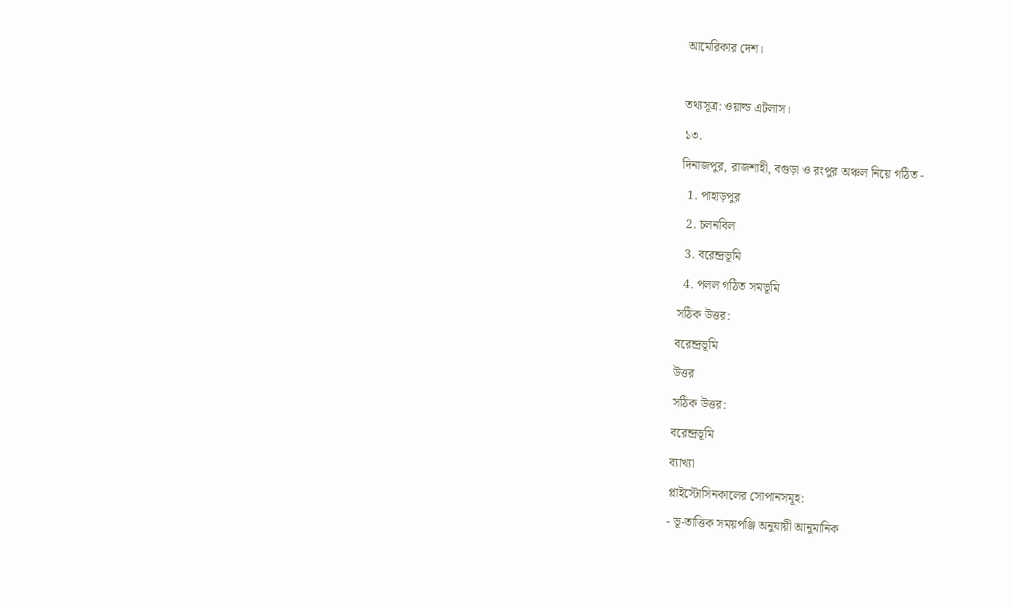আমেরিকার দেশ।

তথ্যসূত্র: ওয়াল্ড এটলাস।
১৩.
দিনাজপুর, রাজশাহী, বগুড়া ও রংপুর অঞ্চল নিয়ে গঠিত -
  1. পাহাড়পুর
  2. চলনবিল
  3. বরেন্দ্রভূমি
  4. পলল গঠিত সমভূমি
সঠিক উত্তর:
বরেন্দ্রভূমি
উত্তর
সঠিক উত্তর:
বরেন্দ্রভূমি
ব্যাখ্যা
প্লাইস্টোসিনকালের সোপানসমূহ:
- ভূ-তাত্তিক সময়পঞ্জি অনুযায়ী আনুমানিক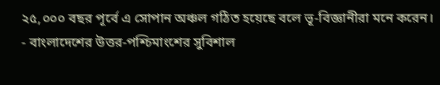২৫,০০০ বছর পূর্বে এ সোপান অঞ্চল গঠিত হয়েছে বলে ভূ-বিজ্ঞানীরা মনে করেন।
- বাংলাদেশের উত্তর-পশ্চিমাংশের সুবিশাল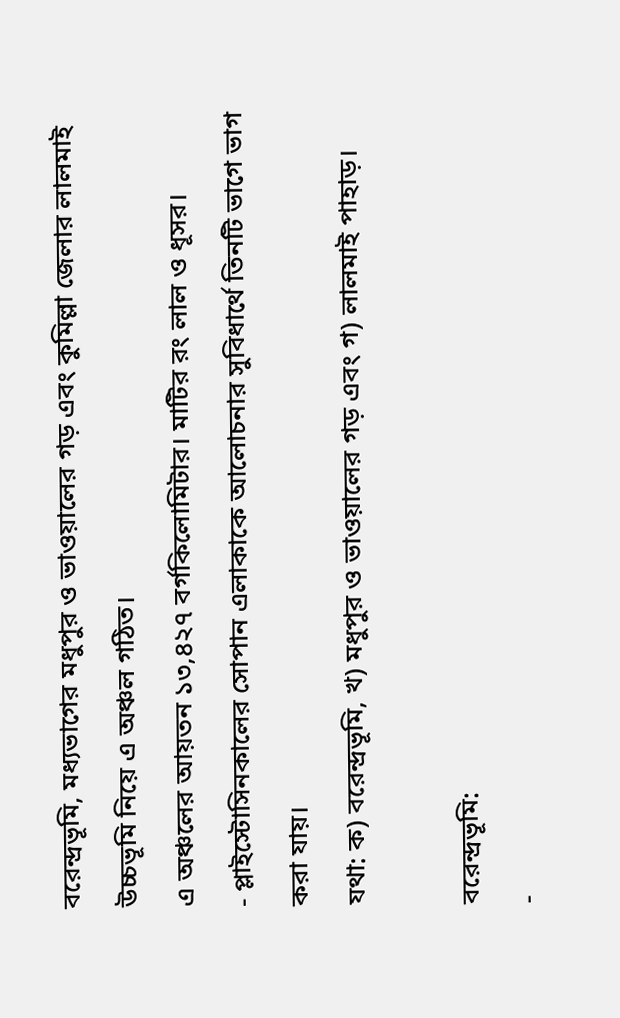বরেন্দ্রভূমি, মধ্যভাগের মধুপুর ও ভাওয়ালের গড় এবং কুমিল্লা জেলার লালমাই উচ্চভূমি নিয়ে এ অঞ্চল গঠিত।
এ অঞ্চলের আয়তন ১৩,৪২৭ বর্গকিলোমিটার। মাটির রং লাল ও ধূসর।
- প্লাইস্টোসিনকালের সোপান এলাকাকে আলোচনার সুবিধার্থে তিনটি ভাগে ভাগ করা যায়।
যথা: ক) বরেন্দ্রভূমি, খ) মধুপুর ও ভাওয়ালের গড় এবং গ) লালমাই পাহাড়।

বরেন্দ্রভূমি:
-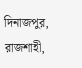দিনাজপুর, রাজশাহী,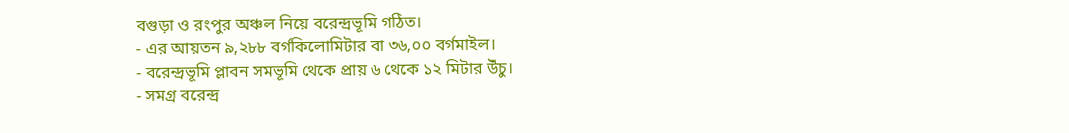বগুড়া ও রংপুর অঞ্চল নিয়ে বরেন্দ্রভূমি গঠিত।
- এর আয়তন ৯,২৮৮ বর্গকিলোমিটার বা ৩৬,০০ বর্গমাইল।
- বরেন্দ্রভূমি প্লাবন সমভূমি থেকে প্রায় ৬ থেকে ১২ মিটার উঁচু।
- সমগ্র বরেন্দ্র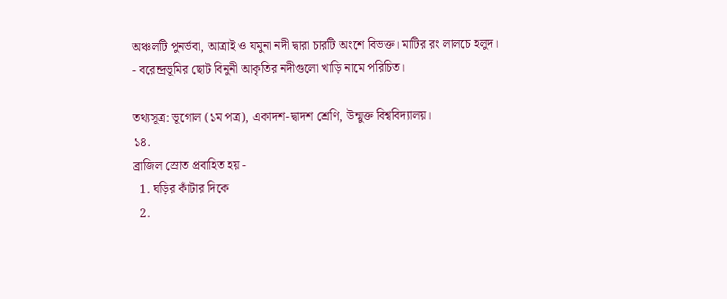অঞ্চলটি পুনর্ভবা, আত্রাই ও যমুনা নদী দ্বারা চারটি অংশে বিভক্ত। মাটির রং লালচে হলুদ।
- বরেন্দ্রভূমির ছোট বিনুনী আকৃতির নদীগুলো খাড়ি নামে পরিচিত।

তথ্যসূত্র: ভূগোল (১ম পত্র), একাদশ-দ্বাদশ শ্রেণি, উন্মুক্ত বিশ্ববিদ্যালয়।
১৪.
ব্রাজিল স্রোত প্রবাহিত হয় -
  1. ঘড়ির কাঁটার দিকে
  2.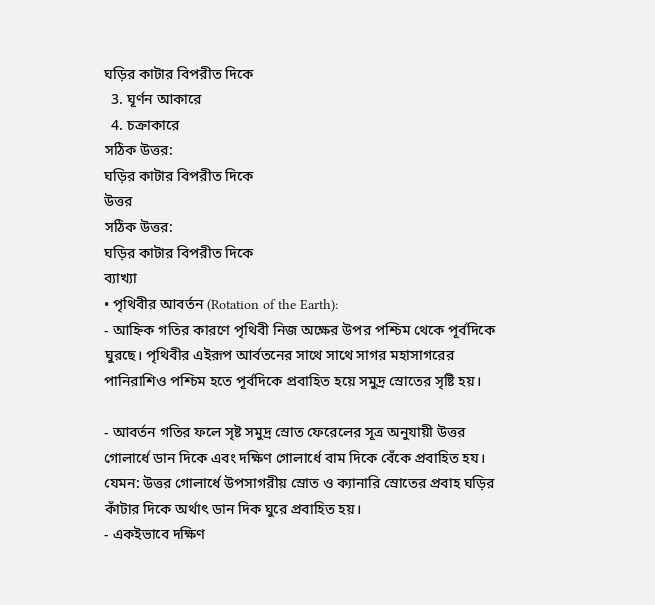ঘড়ির কাটার বিপরীত দিকে
  3. ঘূর্ণন আকারে
  4. চক্রাকারে
সঠিক উত্তর:
ঘড়ির কাটার বিপরীত দিকে
উত্তর
সঠিক উত্তর:
ঘড়ির কাটার বিপরীত দিকে
ব্যাখ্যা
• পৃথিবীর আবর্তন (Rotation of the Earth):
- আহ্নিক গতির কারণে পৃথিবী নিজ অক্ষের উপর পশ্চিম থেকে পূর্বদিকে ঘুরছে। পৃথিবীর এইরূপ আর্বতনের সাথে সাথে সাগর মহাসাগরের পানিরাশিও পশ্চিম হতে পূর্বদিকে প্রবাহিত হয়ে সমুদ্র স্রোতের সৃষ্টি হয়।

- আবর্তন গতির ফলে সৃষ্ট সমুদ্র স্রোত ফেরেলের সূত্র অনুযায়ী উত্তর গোলার্ধে ডান দিকে এবং দক্ষিণ গোলার্ধে বাম দিকে বেঁকে প্রবাহিত হয। যেমন: উত্তর গোলার্ধে উপসাগরীয় স্রোত ও ক্যানারি স্রোতের প্রবাহ ঘড়ির কাঁটার দিকে অর্থাৎ ডান দিক ঘুরে প্রবাহিত হয়।
- একইভাবে দক্ষিণ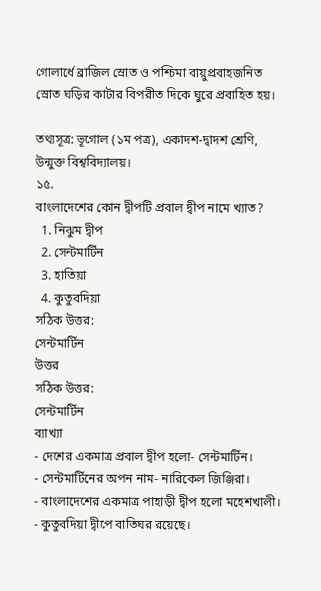গোলার্ধে ব্রাজিল স্রোত ও পশ্চিমা বায়ুপ্রবাহজনিত স্রোত ঘড়ির কাটার বিপরীত দিকে ঘুরে প্রবাহিত হয়।

তথ্যসূত্র: ভূগোল (১ম পত্র), একাদশ-দ্বাদশ শ্রেণি, উন্মুক্ত বিশ্ববিদ্যালয়।
১৫.
বাংলাদেশের কোন দ্বীপটি প্রবাল দ্বীপ নামে খ্যাত?
  1. নিঝুম দ্বীপ
  2. সেন্টমার্টিন
  3. হাতিয়া
  4. কুতুবদিয়া
সঠিক উত্তর:
সেন্টমার্টিন
উত্তর
সঠিক উত্তর:
সেন্টমার্টিন
ব্যাখ্যা
- দেশের একমাত্র প্রবাল দ্বীপ হলো- সেন্টমার্টিন।
- সেন্টমার্টিনের অপন নাম- নারিকেল জিঞ্জিরা।
- বাংলাদেশের একমাত্র পাহাড়ী দ্বীপ হলো মহেশখালী।
- কুতুবদিয়া দ্বীপে বাতিঘর রয়েছে।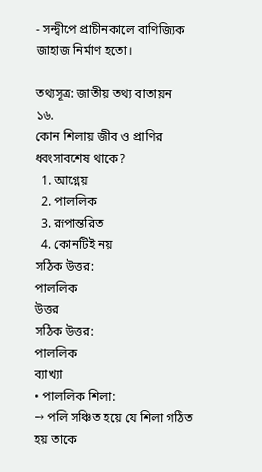- সন্দ্বীপে প্রাচীনকালে বাণিজ্যিক জাহাজ নির্মাণ হতো।

তথ্যসূত্র: জাতীয় তথ্য বাতায়ন
১৬.
কোন শিলায় জীব ও প্রাণির ধ্বংসাবশেষ থাকে?
  1. আগ্নেয়
  2. পাললিক
  3. রূপান্তরিত
  4. কোনটিই নয়
সঠিক উত্তর:
পাললিক
উত্তর
সঠিক উত্তর:
পাললিক
ব্যাখ্যা
• পাললিক শিলা:
→ পলি সঞ্চিত হয়ে যে শিলা গঠিত হয় তাকে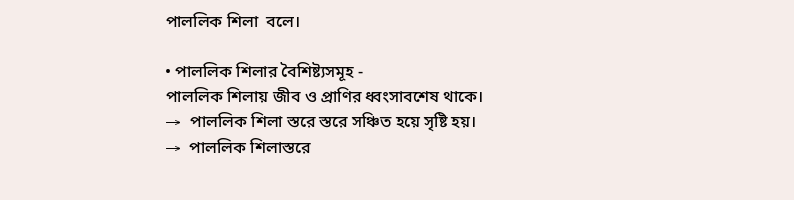পাললিক শিলা  বলে।

• পাললিক শিলার বৈশিষ্ট্যসমূহ -
পাললিক শিলায় জীব ও প্রাণির ধ্বংসাবশেষ থাকে।
→  পাললিক শিলা স্তরে স্তরে সঞ্চিত হয়ে সৃষ্টি হয়।
→  পাললিক শিলাস্তরে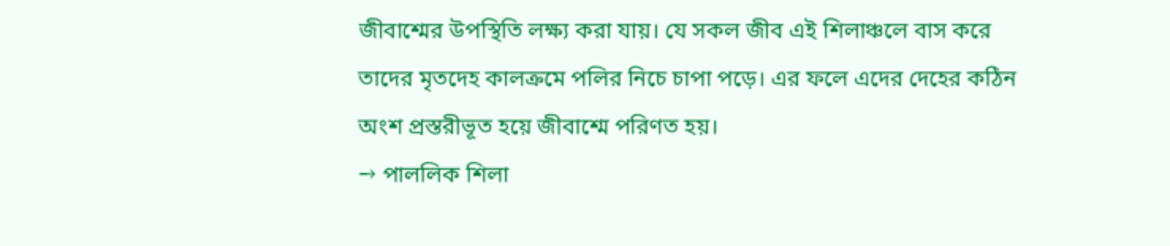জীবাশ্মের উপস্থিতি লক্ষ্য করা যায়। যে সকল জীব এই শিলাঞ্চলে বাস করে তাদের মৃতদেহ কালক্রমে পলির নিচে চাপা পড়ে। এর ফলে এদের দেহের কঠিন অংশ প্রস্তরীভূত হয়ে জীবাশ্মে পরিণত হয়।
→ পাললিক শিলা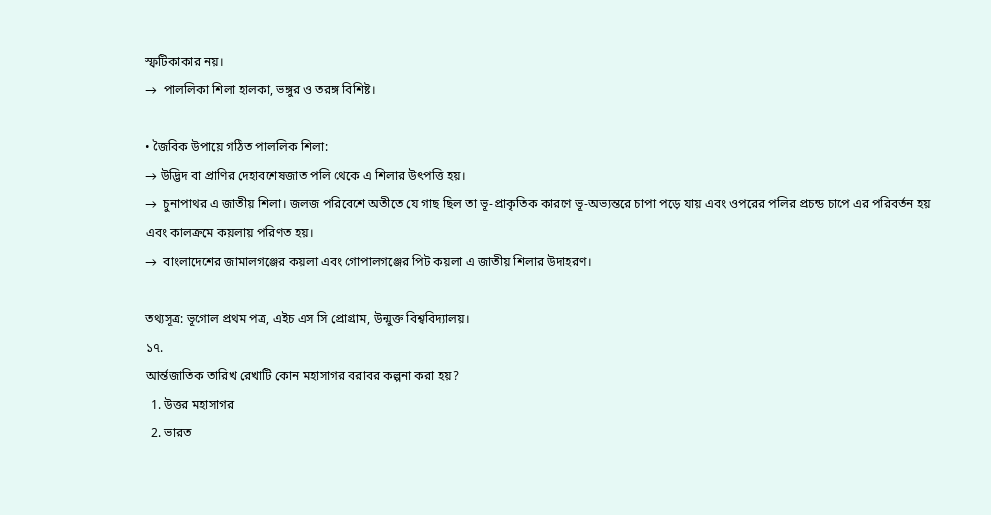স্ফটিকাকার নয়।
→  পাললিকা শিলা হালকা, ভঙ্গুর ও তরঙ্গ বিশিষ্ট।

• জৈবিক উপায়ে গঠিত পাললিক শিলা:
→ উদ্ভিদ বা প্রাণির দেহাবশেষজাত পলি থেকে এ শিলার উৎপত্তি হয়।
→  চুনাপাথর এ জাতীয় শিলা। জলজ পরিবেশে অতীতে যে গাছ ছিল তা ভূ-প্রাকৃতিক কারণে ভূ-অভ্যন্তরে চাপা পড়ে যায় এবং ওপরের পলির প্রচন্ড চাপে এর পরিবর্তন হয় এবং কালক্রমে কয়লায় পরিণত হয়।
→  বাংলাদেশের জামালগঞ্জের কয়লা এবং গোপালগঞ্জের পিট কয়লা এ জাতীয় শিলার উদাহরণ।

তথ্যসূত্র: ভূগোল প্রথম পত্র, এইচ এস সি প্রোগ্রাম, উন্মুক্ত বিশ্ববিদ্যালয়।
১৭.
আর্ন্তজাতিক তারিখ রেখাটি কোন মহাসাগর বরাবর কল্পনা করা হয়?
  1. উত্তর মহাসাগর
  2. ভারত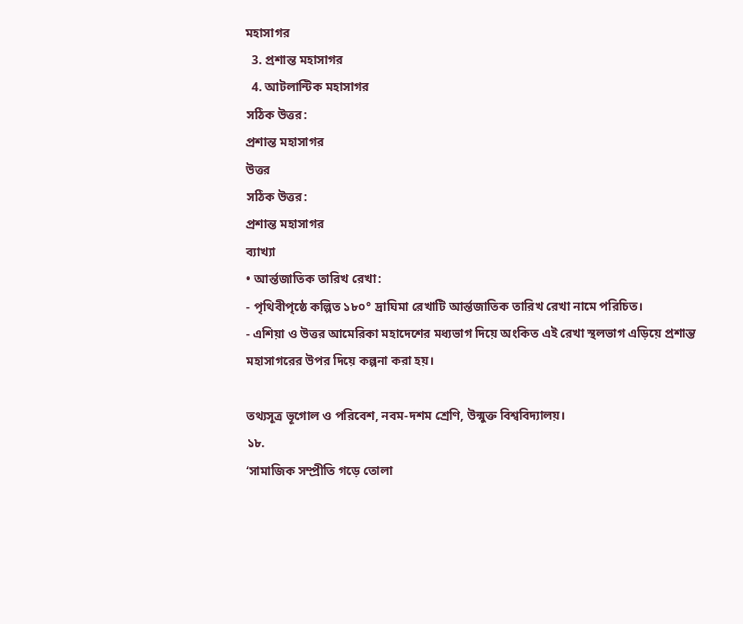মহাসাগর
  3. প্রশান্ত মহাসাগর
  4. আটলান্টিক মহাসাগর
সঠিক উত্তর:
প্রশান্ত মহাসাগর
উত্তর
সঠিক উত্তর:
প্রশান্ত মহাসাগর
ব্যাখ্যা
• আর্ন্তজাতিক তারিখ রেখা:
- পৃথিবীপৃষ্ঠে কল্পিত ১৮০° দ্রাঘিমা রেখাটি আর্ন্তজাতিক তারিখ রেখা নামে পরিচিত।
- এশিয়া ও উত্তর আমেরিকা মহাদেশের মধ্যভাগ দিয়ে অংকিত এই রেখা স্থলভাগ এড়িয়ে প্রশান্ত মহাসাগরের উপর দিয়ে কল্পনা করা হয়।

তথ্যসূত্র ভূগোল ও পরিবেশ, নবম-দশম শ্রেণি, উন্মুক্ত বিশ্ববিদ্যালয়।
১৮.
‘সামাজিক সম্প্রীতি গড়ে তোলা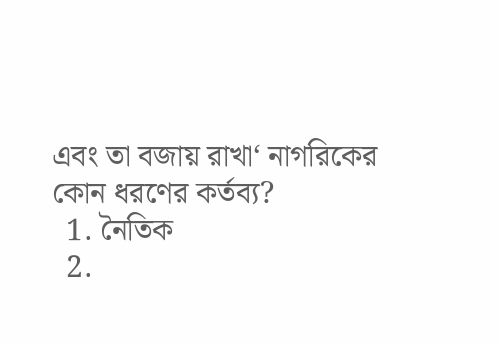এবং তা বজায় রাখা‘ নাগরিকের কোন ধরণের কর্তব্য?
  1. নৈতিক
  2.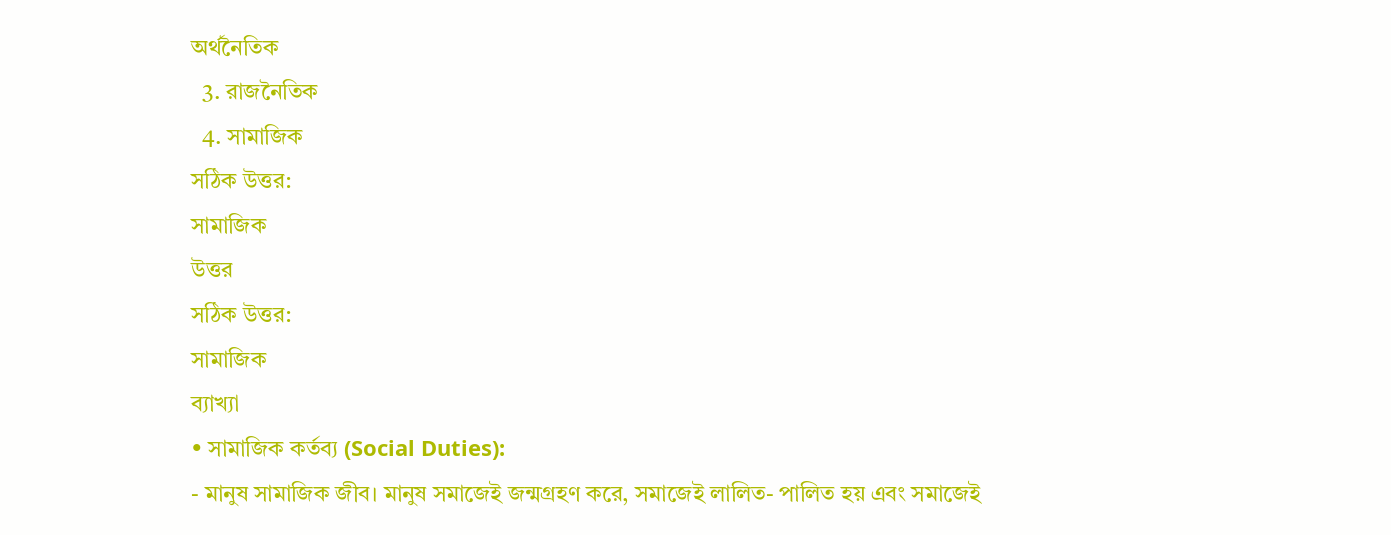অর্থনৈতিক
  3. রাজনৈতিক
  4. সামাজিক
সঠিক উত্তর:
সামাজিক
উত্তর
সঠিক উত্তর:
সামাজিক
ব্যাখ্যা
• সামাজিক কর্তব্য (Social Duties):
- মানুষ সামাজিক জীব। মানুষ সমাজেই জন্মগ্রহণ করে, সমাজেই লালিত- পালিত হয় এবং সমাজেই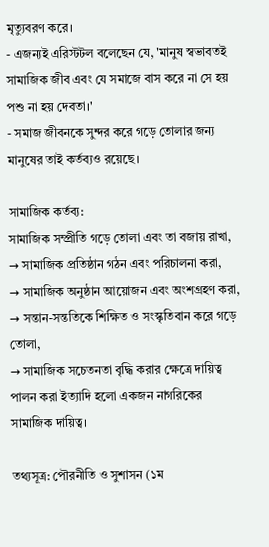মৃত্যুবরণ করে।
- এজন্যই এরিস্টটল বলেছেন যে, 'মানুষ স্বভাবতই সামাজিক জীব এবং যে সমাজে বাস করে না সে হয় পশু না হয় দেবতা।'
- সমাজ জীবনকে সুন্দর করে গড়ে তোলার জন্য মানুষের তাই কর্তব্যও রয়েছে।

সামাজিক কর্তব্য:
সামাজিক সম্প্রীতি গড়ে তোলা এবং তা বজায় রাখা,
→ সামাজিক প্রতিষ্ঠান গঠন এবং পরিচালনা করা,
→ সামাজিক অনুষ্ঠান আয়োজন এবং অংশগ্রহণ করা,
→ সন্তান-সন্ততিকে শিক্ষিত ও সংস্কৃতিবান করে গড়ে তোলা,
→ সামাজিক সচেতনতা বৃদ্ধি করার ক্ষেত্রে দায়িত্ব পালন করা ইত্যাদি হলো একজন নাগরিকের সামাজিক দায়িত্ব।

তথ্যসূত্র: পৌরনীতি ও সুশাসন (১ম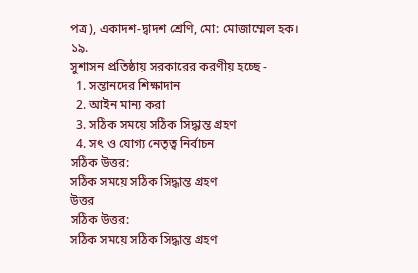পত্র), একাদশ-দ্বাদশ শ্রেণি, মো: মোজাম্মেল হক।
১৯.
সুশাসন প্রতিষ্ঠায় সরকারের করণীয় হচ্ছে -
  1. সন্তানদের শিক্ষাদান
  2. আইন মান্য করা
  3. সঠিক সময়ে সঠিক সিদ্ধান্ত গ্রহণ
  4. সৎ ও যোগ্য নেতৃত্ব নির্বাচন
সঠিক উত্তর:
সঠিক সময়ে সঠিক সিদ্ধান্ত গ্রহণ
উত্তর
সঠিক উত্তর:
সঠিক সময়ে সঠিক সিদ্ধান্ত গ্রহণ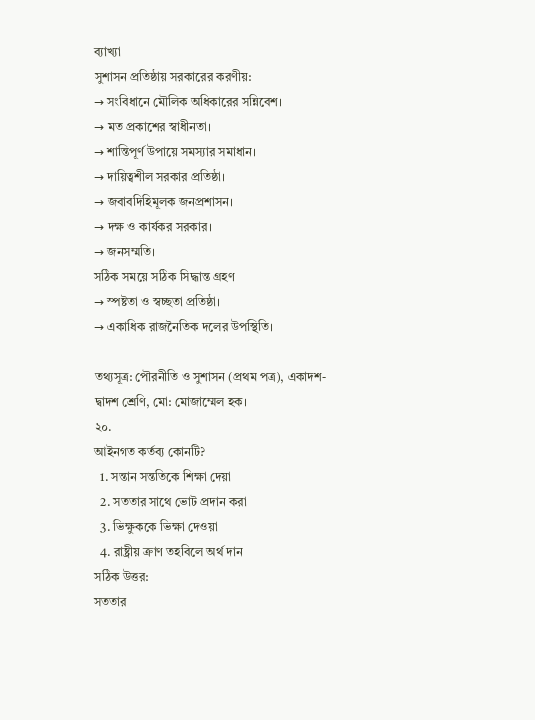ব্যাখ্যা
সুশাসন প্রতিষ্ঠায় সরকারের করণীয়:
→ সংবিধানে মৌলিক অধিকারের সন্নিবেশ।
→ মত প্রকাশের স্বাধীনতা।
→ শান্তিপূর্ণ উপায়ে সমস্যার সমাধান।
→ দায়িত্বশীল সরকার প্রতিষ্ঠা।
→ জবাবদিহিমূলক জনপ্রশাসন।
→ দক্ষ ও কার্যকর সরকার।
→ জনসম্মতি।
সঠিক সময়ে সঠিক সিদ্ধান্ত গ্রহণ
→ স্পষ্টতা ও স্বচ্ছতা প্রতিষ্ঠা।
→ একাধিক রাজনৈতিক দলের উপস্থিতি।

তথ্যসূত্র: পৌরনীতি ও সুশাসন (প্রথম পত্র), একাদশ-দ্বাদশ শ্রেণি, মো: মোজাম্মেল হক।
২০.
আইনগত কর্তব্য কোনটি?
  1. সন্তান সন্ততিকে শিক্ষা দেয়া
  2. সততার সাথে ভোট প্রদান করা
  3. ভিক্ষুককে ভিক্ষা দেওয়া
  4. রাষ্ট্রীয় ক্রাণ তহবিলে অর্থ দান
সঠিক উত্তর:
সততার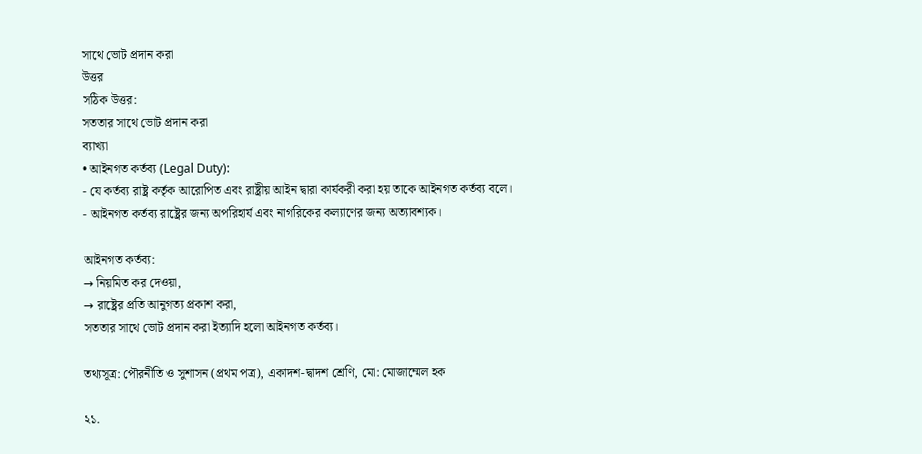সাথে ভোট প্রদান করা
উত্তর
সঠিক উত্তর:
সততার সাথে ভোট প্রদান করা
ব্যাখ্যা
• আইনগত কর্তব্য (Legal Duty):
- যে কর্তব্য রাষ্ট্র কর্তৃক আরোপিত এবং রাষ্ট্রীয় আইন দ্বারা কার্যকরী করা হয় তাকে আইনগত কর্তব্য বলে।
- আইনগত কর্তব্য রাষ্ট্রের জন্য অপরিহার্য এবং নাগরিকের কল্যাণের জন্য অত্যাবশ্যক।

আইনগত কর্তব্য:
→ নিয়মিত কর দেওয়া,
→ রাষ্ট্রের প্রতি আনুগত্য প্রকাশ করা,
সততার সাথে ভোট প্রদান করা ইত্যাদি হলো আইনগত কর্তব্য।

তথ্যসূত্র: পৌরনীতি ও সুশাসন (প্রথম পত্র), একাদশ-দ্বাদশ শ্রেণি, মো: মোজাম্মেল হক

২১.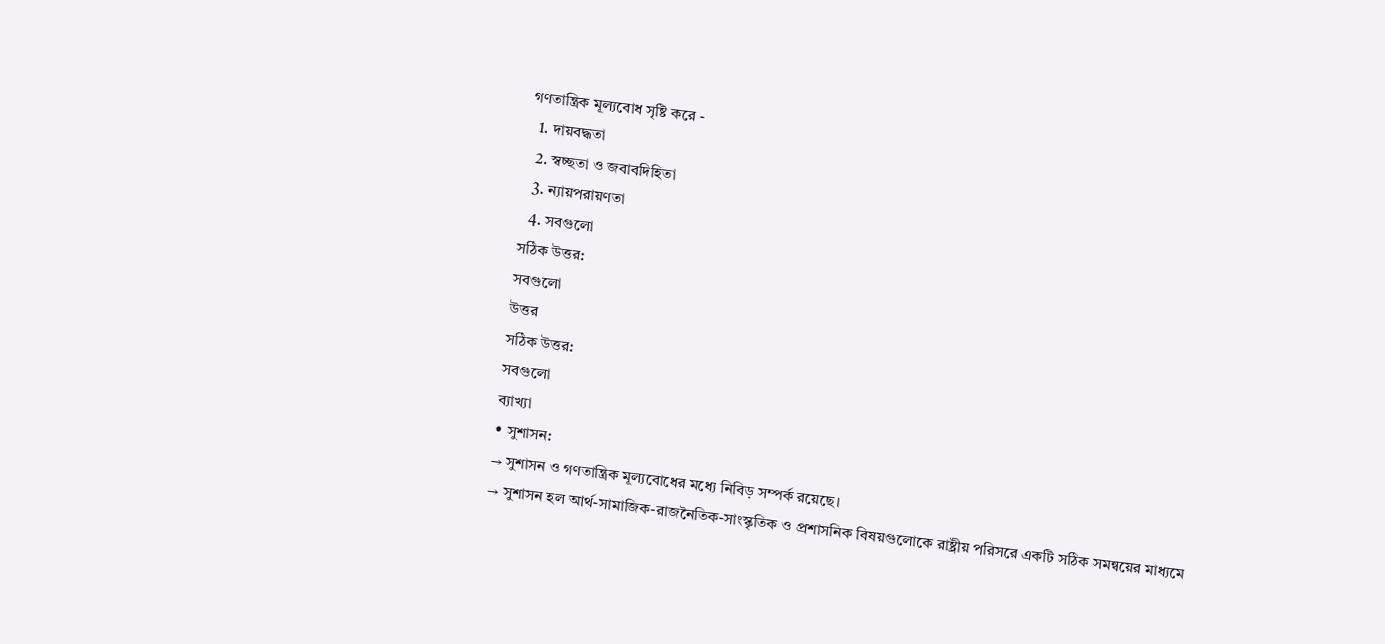গণতান্ত্রিক মূল্যবোধ সৃষ্টি করে -
  1. দায়বদ্ধতা
  2. স্বচ্ছতা ও জবাবদিহিতা
  3. ন্যায়পরায়ণতা
  4. সবগুলো
সঠিক উত্তর:
সবগুলো
উত্তর
সঠিক উত্তর:
সবগুলো
ব্যাখ্যা
• সুশাসন:
→ সুশাসন ও গণতান্ত্রিক মূল্যবোধের মধ্যে নিবিড় সম্পর্ক রয়েছে।
→ সুশাসন হল আর্থ-সামাজিক-রাজনৈতিক-সাংস্কৃতিক ও প্রশাসনিক বিষয়গুলোকে রাষ্ট্রীয় পরিসরে একটি সঠিক সমন্বয়ের মাধ্যমে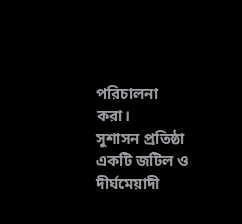পরিচালনা করা।
সুশাসন প্রতিষ্ঠা একটি জটিল ও দীর্ঘমেয়াদী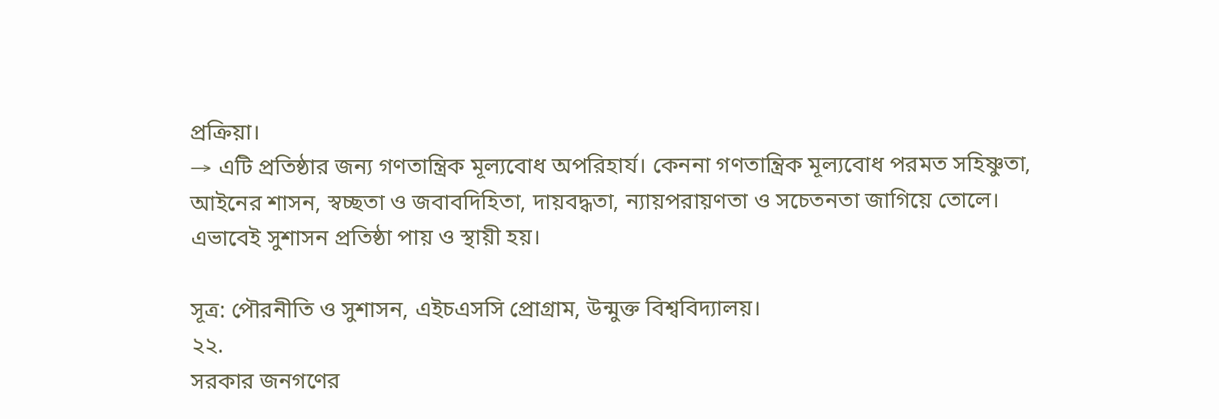প্রক্রিয়া।
→ এটি প্রতিষ্ঠার জন্য গণতান্ত্রিক মূল্যবোধ অপরিহার্য। কেননা গণতান্ত্রিক মূল্যবোধ পরমত সহিষ্ণুতা, আইনের শাসন, স্বচ্ছতা ও জবাবদিহিতা, দায়বদ্ধতা, ন্যায়পরায়ণতা ও সচেতনতা জাগিয়ে তোলে। এভাবেই সুশাসন প্রতিষ্ঠা পায় ও স্থায়ী হয়।

সূত্র: পৌরনীতি ও সুশাসন, এইচএসসি প্রোগ্রাম, উন্মুক্ত বিশ্ববিদ্যালয়।
২২.
সরকার জনগণের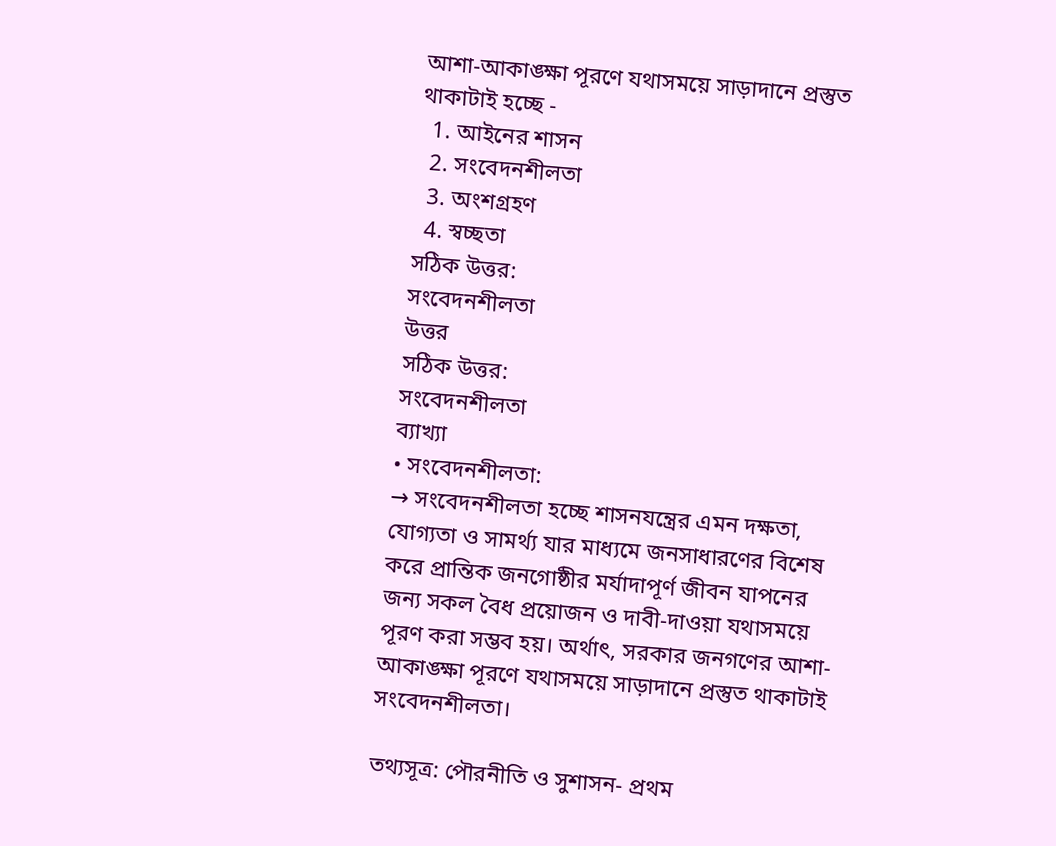আশা-আকাঙ্ক্ষা পূরণে যথাসময়ে সাড়াদানে প্রস্তুত থাকাটাই হচ্ছে -
  1. আইনের শাসন
  2. সংবেদনশীলতা
  3. অংশগ্রহণ
  4. স্বচ্ছতা
সঠিক উত্তর:
সংবেদনশীলতা
উত্তর
সঠিক উত্তর:
সংবেদনশীলতা
ব্যাখ্যা
• সংবেদনশীলতা:
→ সংবেদনশীলতা হচ্ছে শাসনযন্ত্রের এমন দক্ষতা, যোগ্যতা ও সামর্থ্য যার মাধ্যমে জনসাধারণের বিশেষ করে প্রান্তিক জনগোষ্ঠীর মর্যাদাপূর্ণ জীবন যাপনের জন্য সকল বৈধ প্রয়োজন ও দাবী-দাওয়া যথাসময়ে পূরণ করা সম্ভব হয়। অর্থাৎ, সরকার জনগণের আশা-আকাঙ্ক্ষা পূরণে যথাসময়ে সাড়াদানে প্রস্তুত থাকাটাই সংবেদনশীলতা।

তথ্যসূত্র: পৌরনীতি ও সুশাসন- প্রথম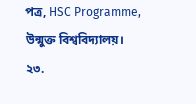পত্র, HSC Programme, উন্মুক্ত বিশ্ববিদ্যালয়।
২৩.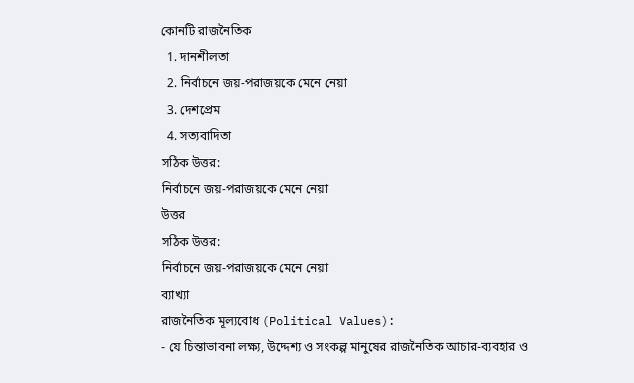কোনটি রাজনৈতিক
  1. দানশীলতা
  2. নির্বাচনে জয়-পরাজয়কে মেনে নেয়া
  3. দেশপ্রেম
  4. সত্যবাদিতা
সঠিক উত্তর:
নির্বাচনে জয়-পরাজয়কে মেনে নেয়া
উত্তর
সঠিক উত্তর:
নির্বাচনে জয়-পরাজয়কে মেনে নেয়া
ব্যাখ্যা
রাজনৈতিক মূল্যবোধ (Political Values):
- যে চিন্তাভাবনা লক্ষ্য, উদ্দেশ্য ও সংকল্প মানুষের রাজনৈতিক আচার-ব্যবহার ও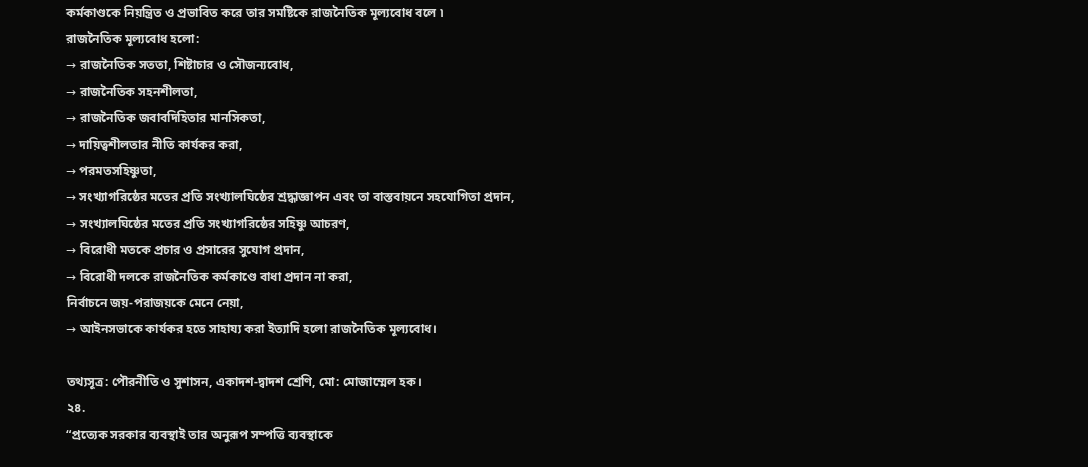কর্মকাণ্ডকে নিয়ন্ত্রিত ও প্রভাবিত করে তার সমষ্টিকে রাজনৈতিক মূল্যবোধ বলে ৷
রাজনৈতিক মূল্যবোধ হলো:
→ রাজনৈতিক সততা, শিষ্টাচার ও সৌজন্যবোধ,
→ রাজনৈতিক সহনশীলতা,
→ রাজনৈতিক জবাবদিহিতার মানসিকতা,
→ দায়িত্বশীলতার নীতি কার্যকর করা,
→ পরমতসহিষ্ণুতা,
→ সংখ্যাগরিষ্ঠের মতের প্রতি সংখ্যালঘিষ্ঠের শ্রদ্ধাজ্ঞাপন এবং তা বাস্তবায়নে সহযোগিতা প্রদান,
→ সংখ্যালঘিষ্ঠের মতের প্রতি সংখ্যাগরিষ্ঠের সহিষ্ণু আচরণ,
→ বিরোধী মতকে প্রচার ও প্রসারের সুযোগ প্রদান,
→ বিরোধী দলকে রাজনৈতিক কর্মকাণ্ডে বাধা প্রদান না করা,
নির্বাচনে জয়-পরাজয়কে মেনে নেয়া,
→ আইনসভাকে কার্যকর হতে সাহায্য করা ইত্যাদি হলো রাজনৈতিক মূল্যবোধ।

তথ্যসূত্র: পৌরনীতি ও সুশাসন, একাদশ-দ্বাদশ শ্রেণি, মো: মোজাম্মেল হক।
২৪.
“প্রত্যেক সরকার ব্যবস্থাই তার অনুরূপ সম্পত্তি ব্যবস্থাকে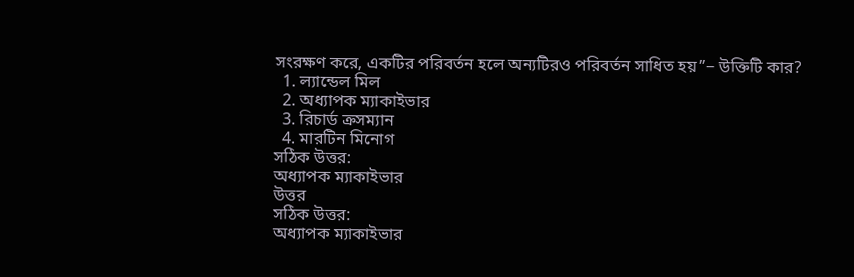সংরক্ষণ করে, একটির পরিবর্তন হলে অন্যটিরও পরিবর্তন সাধিত হয়”− উক্তিটি কার?
  1. ল্যান্ডেল মিল
  2. অধ্যাপক ম্যাকাইভার
  3. রিচার্ড ক্রসম্যান
  4. মারটিন মিনোগ
সঠিক উত্তর:
অধ্যাপক ম্যাকাইভার
উত্তর
সঠিক উত্তর:
অধ্যাপক ম্যাকাইভার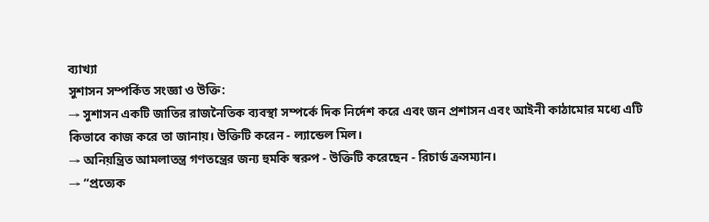ব্যাখ্যা
সুশাসন সম্পর্কিত সংজ্ঞা ও উক্তি:
→ সুশাসন একটি জাতির রাজনৈতিক ব্যবস্থা সম্পর্কে দিক নির্দেশ করে এবং জন প্রশাসন এবং আইনী কাঠামোর মধ্যে এটি কিভাবে কাজ করে তা জানায়। উক্তিটি করেন - ল্যান্ডেল মিল।
→ অনিয়ন্ত্রিত আমলাতন্ত্র গণতন্ত্রের জন্য হুমকি স্বরুপ - উক্তিটি করেছেন - রিচার্ড ক্রসম্যান।
→ “প্রত্যেক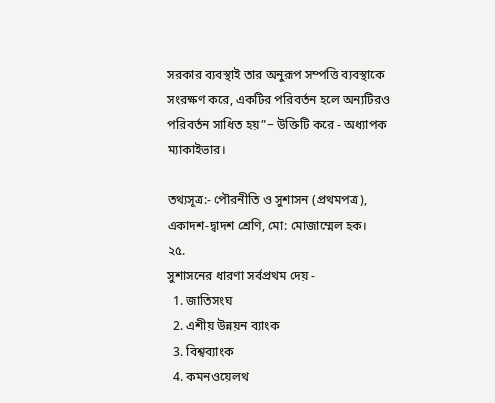সরকার ব্যবস্থাই তার অনুরূপ সম্পত্তি ব্যবস্থাকে সংরক্ষণ করে, একটির পরিবর্তন হলে অন্যটিরও পরিবর্তন সাধিত হয়”− উক্তিটি করে - অধ্যাপক ম্যাকাইভার।

তথ্যসূত্র:- পৌরনীতি ও সুশাসন (প্রথমপত্র), একাদশ-দ্বাদশ শ্রেণি, মো: মোজাম্মেল হক।
২৫.
সুশাসনের ধারণা সর্বপ্রথম দেয় -
  1. জাতিসংঘ
  2. এশীয় উন্নয়ন ব্যাংক
  3. বিশ্বব্যাংক
  4. কমনওয়েলথ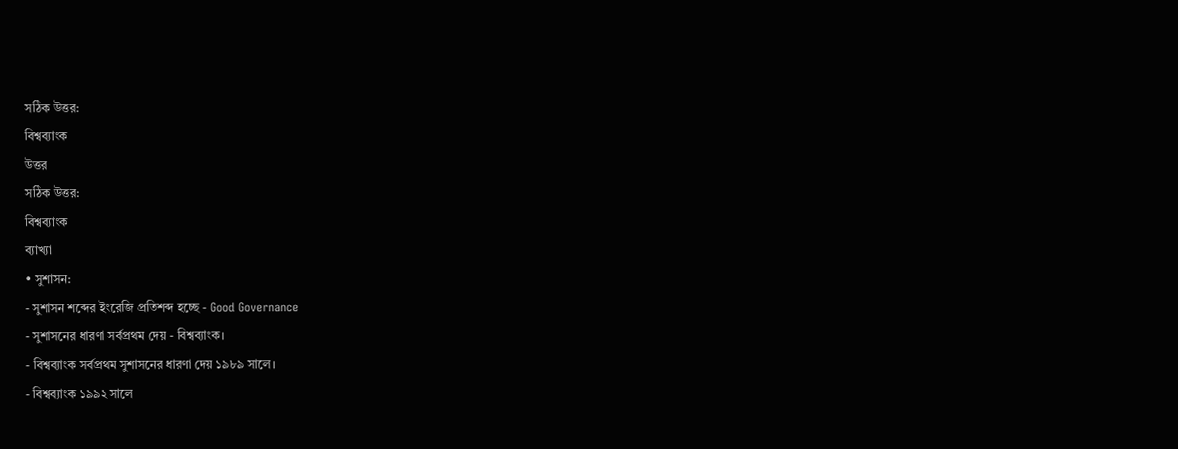সঠিক উত্তর:
বিশ্বব্যাংক
উত্তর
সঠিক উত্তর:
বিশ্বব্যাংক
ব্যাখ্যা
• সুশাসন:
- সুশাসন শব্দের ইংরেজি প্রতিশব্দ হচ্ছে - Good Governance
- সুশাসনের ধারণা সর্বপ্রথম দেয় - বিশ্বব্যাংক।
- বিশ্বব্যাংক সর্বপ্রথম সুশাসনের ধারণা দেয় ১৯৮৯ সালে।
- বিশ্বব্যাংক ১৯৯২ সালে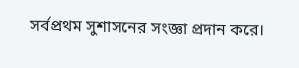সর্বপ্রথম সুশাসনের সংজ্ঞা প্রদান করে।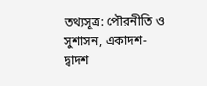তথ্যসূত্র: পৌরনীতি ও সুশাসন, একাদশ-দ্বাদশ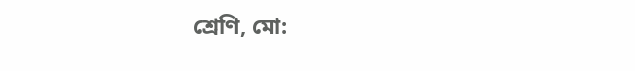শ্রেণি, মো: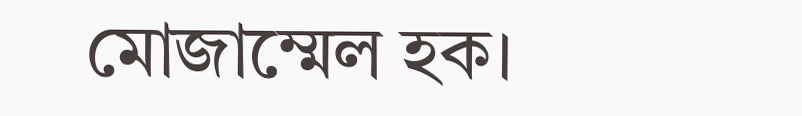মোজাম্মেল হক।